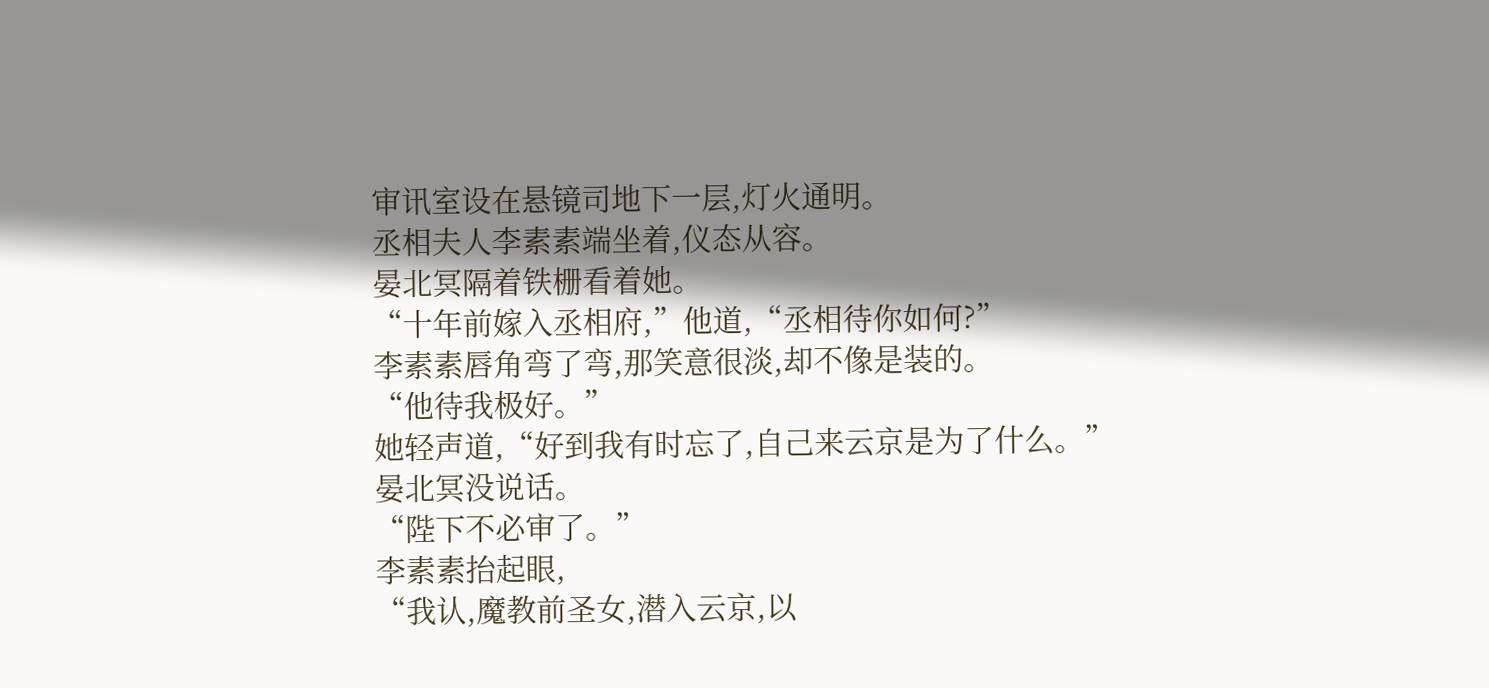审讯室设在悬镜司地下一层,灯火通明。
丞相夫人李素素端坐着,仪态从容。
晏北冥隔着铁栅看着她。
“十年前嫁入丞相府,”他道,“丞相待你如何?”
李素素唇角弯了弯,那笑意很淡,却不像是装的。
“他待我极好。”
她轻声道,“好到我有时忘了,自己来云京是为了什么。”
晏北冥没说话。
“陛下不必审了。”
李素素抬起眼,
“我认,魔教前圣女,潜入云京,以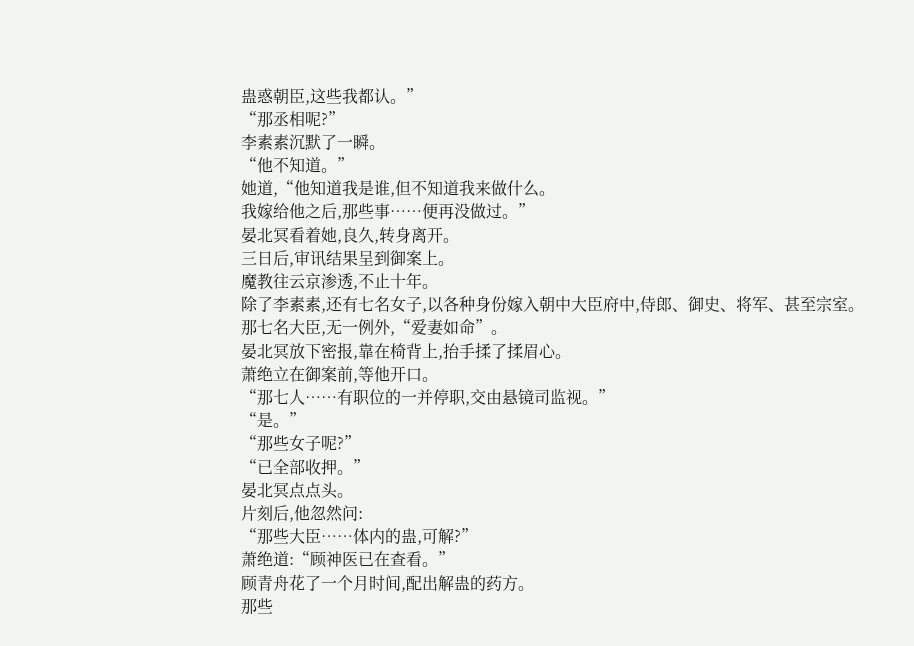蛊惑朝臣,这些我都认。”
“那丞相呢?”
李素素沉默了一瞬。
“他不知道。”
她道,“他知道我是谁,但不知道我来做什么。
我嫁给他之后,那些事……便再没做过。”
晏北冥看着她,良久,转身离开。
三日后,审讯结果呈到御案上。
魔教往云京渗透,不止十年。
除了李素素,还有七名女子,以各种身份嫁入朝中大臣府中,侍郎、御史、将军、甚至宗室。
那七名大臣,无一例外,“爱妻如命”。
晏北冥放下密报,靠在椅背上,抬手揉了揉眉心。
萧绝立在御案前,等他开口。
“那七人……有职位的一并停职,交由悬镜司监视。”
“是。”
“那些女子呢?”
“已全部收押。”
晏北冥点点头。
片刻后,他忽然问:
“那些大臣……体内的蛊,可解?”
萧绝道:“顾神医已在查看。”
顾青舟花了一个月时间,配出解蛊的药方。
那些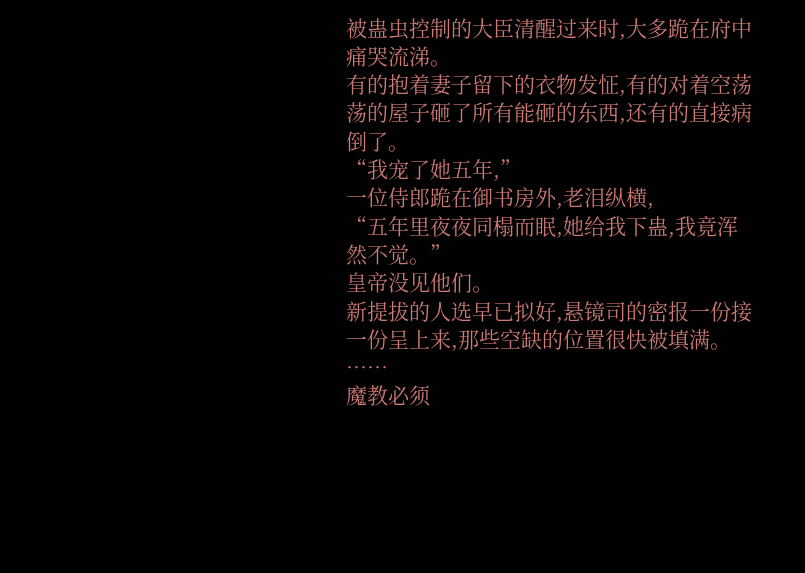被蛊虫控制的大臣清醒过来时,大多跪在府中痛哭流涕。
有的抱着妻子留下的衣物发怔,有的对着空荡荡的屋子砸了所有能砸的东西,还有的直接病倒了。
“我宠了她五年,”
一位侍郎跪在御书房外,老泪纵横,
“五年里夜夜同榻而眠,她给我下蛊,我竟浑然不觉。”
皇帝没见他们。
新提拔的人选早已拟好,悬镜司的密报一份接一份呈上来,那些空缺的位置很快被填满。
……
魔教必须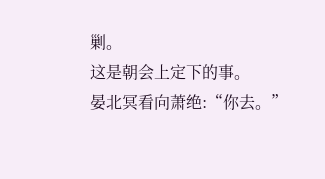剿。
这是朝会上定下的事。
晏北冥看向萧绝:“你去。”